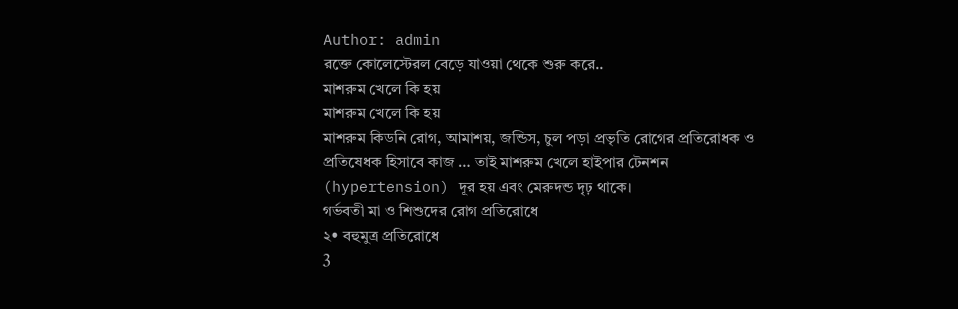Author: admin
রক্তে কোলেস্টেরল বেড়ে যাওয়া থেকে শুরু করে..
মাশরুম খেলে কি হয়
মাশরুম খেলে কি হয়
মাশরুম কিডনি রোগ, আমাশয়, জন্ডিস, চুল পড়া প্রভৃতি রোগের প্রতিরোধক ও প্রতিষেধক হিসাবে কাজ … তাই মাশরুম খেলে হাইপার টেনশন (hypertension) দূর হয় এবং মেরুদন্ড দৃঢ় থাকে।
গর্ভবতী মা ও শিশুদের রোগ প্রতিরোধে
২• বহুমুত্র প্রতিরোধে
3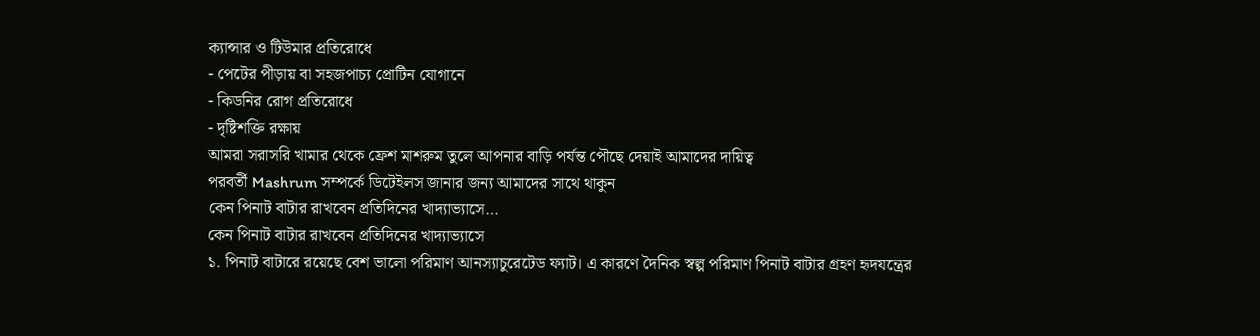ক্যান্সার ও টিউমার প্রতিরোধে
- পেটের পীড়ায় বা সহজপাচ্য প্রোটিন যোগানে
- কিডনির রোগ প্রতিরোধে
- দৃষ্টিশক্তি রক্ষায়
আমরা সরাসরি খামার থেকে ফ্রেশ মাশরুম তুলে আপনার বাড়ি পর্যন্ত পৌছে দেয়াই আমাদের দায়িত্ব
পরবর্তী Mashrum সম্পর্কে ডিটেইলস জানার জন্য আমাদের সাথে থাকুন
কেন পিনাট বাটার রাখবেন প্রতিদিনের খাদ্যাভ্যাসে…
কেন পিনাট বাটার রাখবেন প্রতিদিনের খাদ্যাভ্যাসে
১. পিনাট বাটারে রয়েছে বেশ ভালো পরিমাণ আনস্যাচুরেটেড ফ্যাট। এ কারণে দৈনিক স্বল্প পরিমাণ পিনাট বাটার গ্রহণ হৃদযন্ত্রের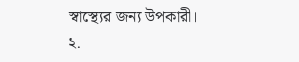স্বাস্থ্যের জন্য উপকারী।
২.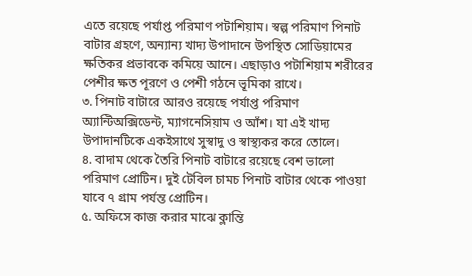এতে রয়েছে পর্যাপ্ত পরিমাণ পটাশিয়াম। স্বল্প পরিমাণ পিনাট বাটার গ্রহণে, অন্যান্য খাদ্য উপাদানে উপস্থিত সোডিয়ামের ক্ষতিকর প্রভাবকে কমিয়ে আনে। এছাড়াও পটাশিয়াম শরীরের পেশীর ক্ষত পূরণে ও পেশী গঠনে ভূমিকা রাখে।
৩. পিনাট বাটারে আরও রয়েছে পর্যাপ্ত পরিমাণ অ্যান্টিঅক্সিডেন্ট, ম্যাগনেসিয়াম ও আঁশ। যা এই খাদ্য উপাদানটিকে একইসাথে সুস্বাদু ও স্বাস্থ্যকর করে তোলে।
৪. বাদাম থেকে তৈরি পিনাট বাটারে রয়েছে বেশ ভালো পরিমাণ প্রোটিন। দুই টেবিল চামচ পিনাট বাটার থেকে পাওয়া যাবে ৭ গ্রাম পর্যন্ত প্রোটিন।
৫. অফিসে কাজ করার মাঝে ক্লান্তি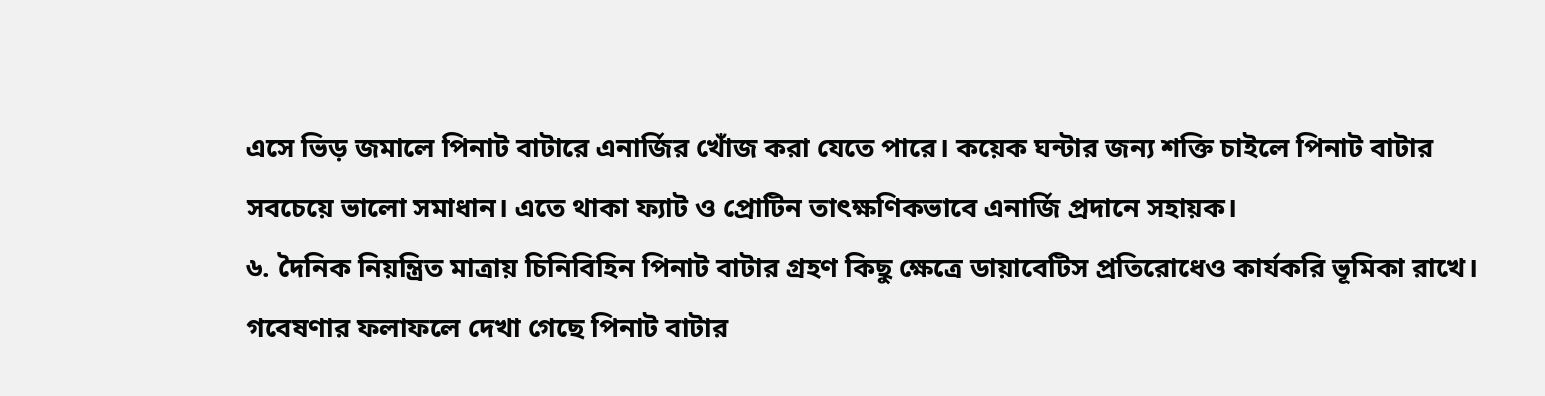এসে ভিড় জমালে পিনাট বাটারে এনার্জির খোঁজ করা যেতে পারে। কয়েক ঘন্টার জন্য শক্তি চাইলে পিনাট বাটার সবচেয়ে ভালো সমাধান। এতে থাকা ফ্যাট ও প্রোটিন তাৎক্ষণিকভাবে এনার্জি প্রদানে সহায়ক।
৬. দৈনিক নিয়ন্ত্রিত মাত্রায় চিনিবিহিন পিনাট বাটার গ্রহণ কিছু ক্ষেত্রে ডায়াবেটিস প্রতিরোধেও কার্যকরি ভূমিকা রাখে। গবেষণার ফলাফলে দেখা গেছে পিনাট বাটার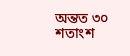অন্তত ৩০ শতাংশ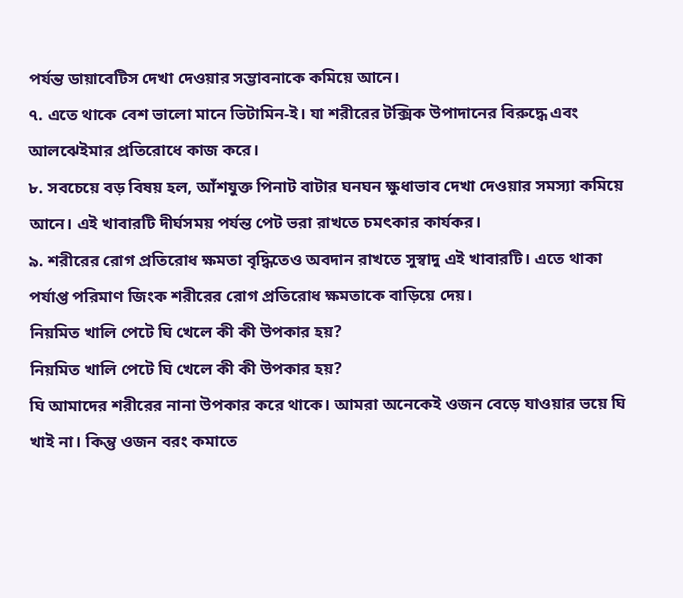পর্যন্ত ডায়াবেটিস দেখা দেওয়ার সম্ভাবনাকে কমিয়ে আনে।
৭. এতে থাকে বেশ ভালো মানে ভিটামিন-ই। যা শরীরের টক্সিক উপাদানের বিরুদ্ধে এবং আলঝেইমার প্রতিরোধে কাজ করে।
৮. সবচেয়ে বড় বিষয় হল, আঁশযুক্ত পিনাট বাটার ঘনঘন ক্ষুধাভাব দেখা দেওয়ার সমস্যা কমিয়ে আনে। এই খাবারটি দীর্ঘসময় পর্যন্ত পেট ভরা রাখতে চমৎকার কার্যকর।
৯. শরীরের রোগ প্রতিরোধ ক্ষমতা বৃদ্ধিতেও অবদান রাখতে সুস্বাদু এই খাবারটি। এতে থাকা পর্যাপ্ত পরিমাণ জিংক শরীরের রোগ প্রতিরোধ ক্ষমতাকে বাড়িয়ে দেয়।
নিয়মিত খালি পেটে ঘি খেলে কী কী উপকার হয়?
নিয়মিত খালি পেটে ঘি খেলে কী কী উপকার হয়?
ঘি আমাদের শরীরের নানা উপকার করে থাকে। আমরা অনেকেই ওজন বেড়ে যাওয়ার ভয়ে ঘি খাই না। কিন্তু ওজন বরং কমাতে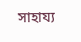সাহায্য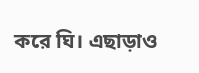করে ঘি। এছাড়াও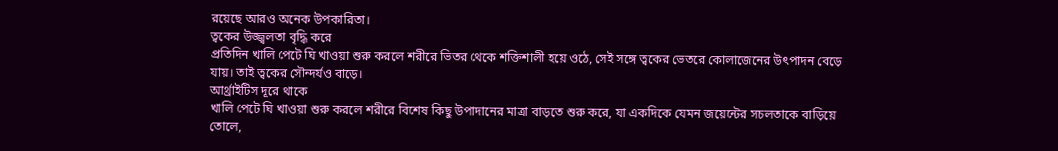রয়েছে আরও অনেক উপকারিতা।
ত্বকের উজ্জ্বলতা বৃদ্ধি করে
প্রতিদিন খালি পেটে ঘি খাওয়া শুরু করলে শরীরে ভিতর থেকে শক্তিশালী হয়ে ওঠে, সেই সঙ্গে ত্বকের ভেতরে কোলাজেনের উৎপাদন বেড়ে যায়। তাই ত্বকের সৌন্দর্যও বাড়ে।
আর্থ্রাইটিস দূরে থাকে
খালি পেটে ঘি খাওয়া শুরু করলে শরীরে বিশেষ কিছু উপাদানের মাত্রা বাড়তে শুরু করে, যা একদিকে যেমন জয়েন্টের সচলতাকে বাড়িয়ে তোলে,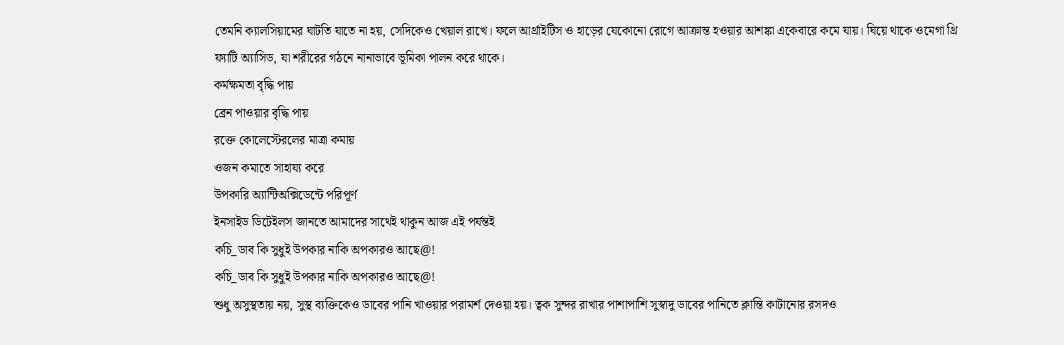তেমনি ক্যালসিয়ামের ঘাটতি যাতে না হয়, সেদিকেও খেয়াল রাখে। ফলে আর্থ্রাইটিস ও হাড়ের যেকোনো রোগে আক্রান্ত হওয়ার আশঙ্কা একেবারে কমে যায়। ঘিয়ে থাকে ওমেগা থ্রি ফ্যাটি অ্যাসিড, যা শরীরের গঠনে নানাভাবে ভূমিকা পালন করে থাকে।
কর্মক্ষমতা বৃদ্ধি পায়
ব্রেন পাওয়ার বৃদ্ধি পায়
রক্তে কোলেস্টেরলের মাত্রা কমায়
ওজন কমাতে সাহায্য করে
উপকারি অ্যান্টিঅক্সিডেন্টে পরিপূর্ণ
ইনসাইড ডিটেইলস জানতে আমাদের সাথেই থাকুন আজ এই পর্যন্তই
কচি_ডাব কি সুধুই উপকার নাকি অপকারও আছে@!
কচি_ডাব কি সুধুই উপকার নাকি অপকারও আছে@!
শুধু অসুস্থতায় নয়, সুস্থ ব্যক্তিকেও ডাবের পানি খাওয়ার পরামর্শ দেওয়া হয়। ত্বক সুন্দর রাখার পাশাপাশি সুস্বাদু ডাবের পানিতে ক্লান্তি কাটানোর রসদও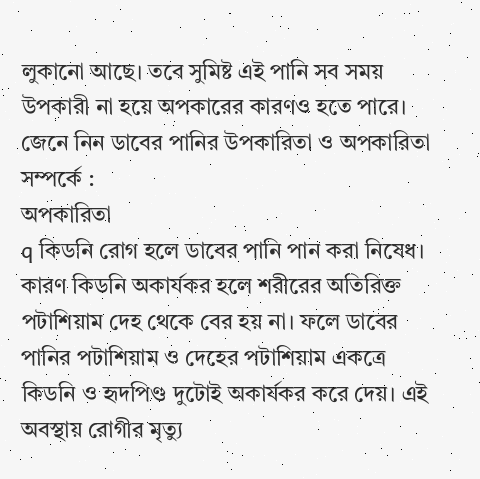লুকানো আছে। তবে সুমিষ্ট এই পানি সব সময় উপকারী না হয়ে অপকারের কারণও হতে পারে। জেনে নিন ডাবের পানির উপকারিতা ও অপকারিতা সম্পর্কে :
অপকারিতা
q কিডনি রোগ হলে ডাবের পানি পান করা নিষেধ। কারণ কিডনি অকার্যকর হলে শরীরের অতিরিক্ত পটাশিয়াম দেহ থেকে বের হয় না। ফলে ডাবের পানির পটাশিয়াম ও দেহের পটাশিয়াম একত্রে কিডনি ও হৃদপিণ্ড দুটোই অকার্যকর করে দেয়। এই অবস্থায় রোগীর মৃত্যু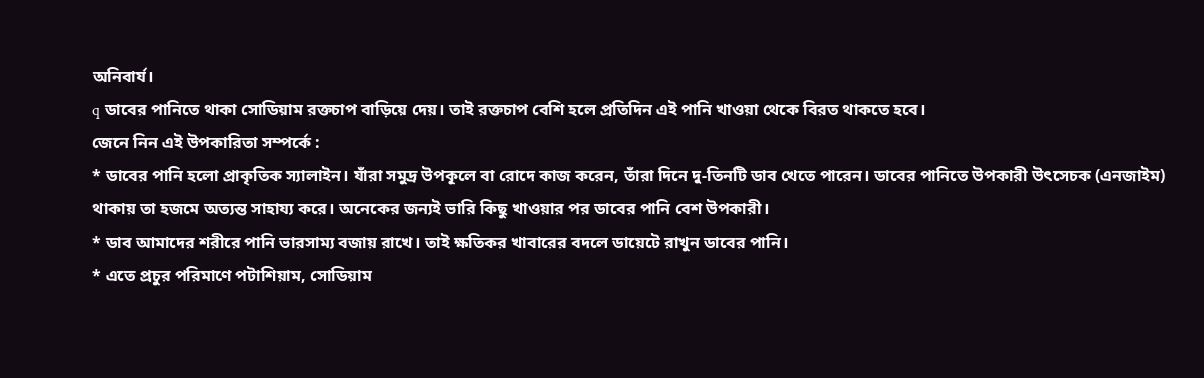অনিবার্য।
q ডাবের পানিতে থাকা সোডিয়াম রক্তচাপ বাড়িয়ে দেয়। তাই রক্তচাপ বেশি হলে প্রতিদিন এই পানি খাওয়া থেকে বিরত থাকতে হবে।
জেনে নিন এই উপকারিতা সম্পর্কে :
* ডাবের পানি হলো প্রাকৃতিক স্যালাইন। যাঁরা সমুদ্র উপকূলে বা রোদে কাজ করেন, তাঁরা দিনে দু-তিনটি ডাব খেতে পারেন। ডাবের পানিতে উপকারী উৎসেচক (এনজাইম) থাকায় তা হজমে অত্যন্ত সাহায্য করে। অনেকের জন্যই ভারি কিছু খাওয়ার পর ডাবের পানি বেশ উপকারী।
* ডাব আমাদের শরীরে পানি ভারসাম্য বজায় রাখে। তাই ক্ষতিকর খাবারের বদলে ডায়েটে রাখুন ডাবের পানি।
* এতে প্রচুর পরিমাণে পটাশিয়াম, সোডিয়াম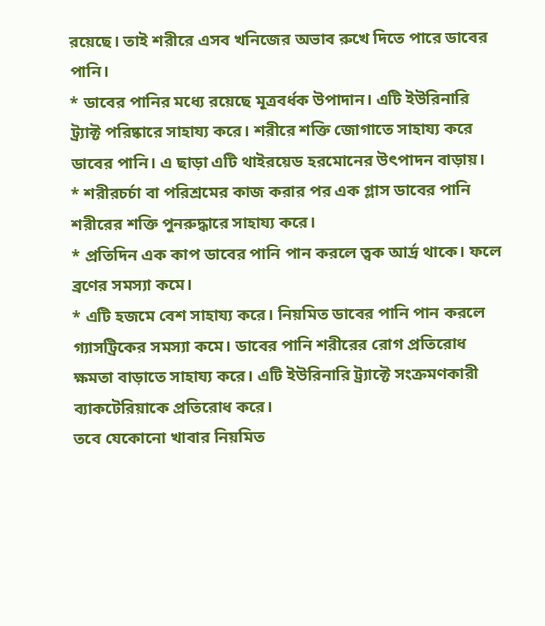রয়েছে। তাই শরীরে এসব খনিজের অভাব রুখে দিতে পারে ডাবের পানি।
* ডাবের পানির মধ্যে রয়েছে মূত্রবর্ধক উপাদান। এটি ইউরিনারি ট্র্যাক্ট পরিষ্কারে সাহায্য করে। শরীরে শক্তি জোগাতে সাহায্য করে ডাবের পানি। এ ছাড়া এটি থাইরয়েড হরমোনের উৎপাদন বাড়ায়।
* শরীরচর্চা বা পরিশ্রমের কাজ করার পর এক গ্লাস ডাবের পানি শরীরের শক্তি পুনরুদ্ধারে সাহায্য করে।
* প্রতিদিন এক কাপ ডাবের পানি পান করলে ত্বক আর্দ্র থাকে। ফলে ব্রণের সমস্যা কমে।
* এটি হজমে বেশ সাহায্য করে। নিয়মিত ডাবের পানি পান করলে গ্যাসট্রিকের সমস্যা কমে। ডাবের পানি শরীরের রোগ প্রতিরোধ ক্ষমতা বাড়াতে সাহায্য করে। এটি ইউরিনারি ট্র্যাক্টে সংক্রমণকারী ব্যাকটেরিয়াকে প্রতিরোধ করে।
তবে যেকোনো খাবার নিয়মিত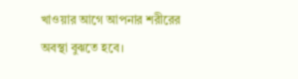খাওয়ার আগে আপনার শরীরের অবস্থা বুঝতে হবে।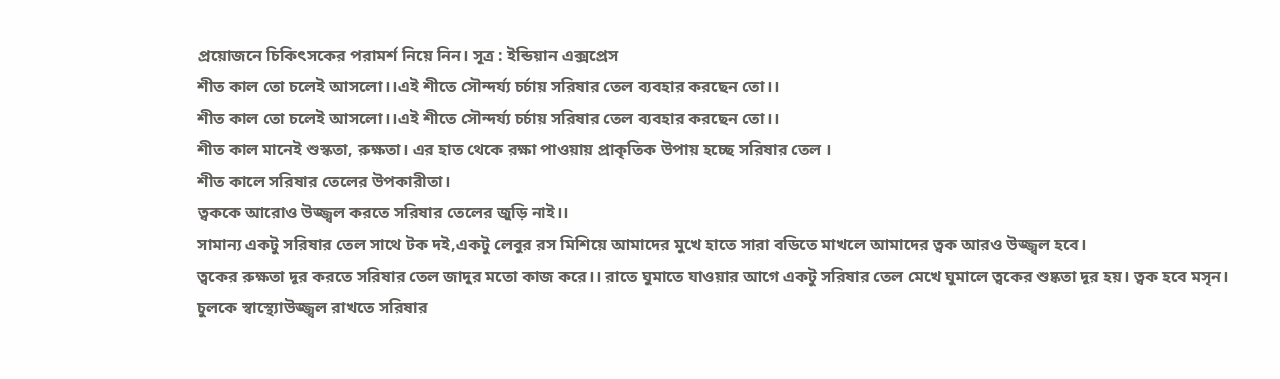প্রয়োজনে চিকিৎসকের পরামর্শ নিয়ে নিন। সূত্র : ইন্ডিয়ান এক্সপ্রেস
শীত কাল তো চলেই আসলো।।এই শীতে সৌন্দর্য্য চর্চায় সরিষার তেল ব্যবহার করছেন তো।।
শীত কাল তো চলেই আসলো।।এই শীতে সৌন্দর্য্য চর্চায় সরিষার তেল ব্যবহার করছেন তো।।
শীত কাল মানেই শুস্কতা, রুক্ষতা। এর হাত থেকে রক্ষা পাওয়ায় প্রাকৃতিক উপায় হচ্ছে সরিষার তেল ।
শীত কালে সরিষার তেলের উপকারীতা।
ত্বককে আরোও উজ্জ্বল করতে সরিষার তেলের জুড়ি নাই।।
সামান্য একটু সরিষার তেল সাথে টক দই,একটু লেবুর রস মিশিয়ে আমাদের মুখে হাতে সারা বডিতে মাখলে আমাদের ত্বক আরও উজ্জ্বল হবে।
ত্বকের রুক্ষতা দূর করতে সরিষার তেল জাদুর মতো কাজ করে।। রাতে ঘুমাতে যাওয়ার আগে একটু সরিষার তেল মেখে ঘুমালে ত্বকের শুষ্কতা দূর হয়। ত্বক হবে মসৃন।
চুলকে স্বাস্থ্যোউজ্জ্বল রাখতে সরিষার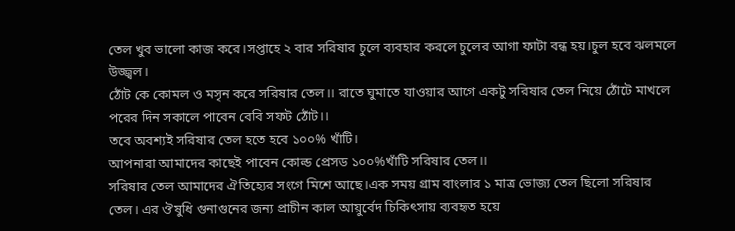তেল খুব ভালো কাজ করে।সপ্তাহে ২ বার সরিষার চুলে ব্যবহার করলে চুলের আগা ফাটা বন্ধ হয়।চুল হবে ঝলমলে উজ্জ্বল।
ঠোঁট কে কোমল ও মসৃন করে সরিষার তেল।। রাতে ঘুমাতে যাওয়ার আগে একটু সরিষার তেল নিয়ে ঠোঁটে মাখলে পরের দিন সকালে পাবেন বেবি সফট ঠোঁট।।
তবে অবশ্যই সরিষার তেল হতে হবে ১০০% খাঁটি।
আপনারা আমাদের কাছেই পাবেন কোল্ড প্রেসড ১০০%খাঁটি সরিষার তেল।।
সরিষার তেল আমাদের ঐতিহ্যের সংগে মিশে আছে।এক সময় গ্রাম বাংলার ১ মাত্র ভোজ্য তেল ছিলো সরিষার তেল। এর ঔষুধি গুনাগুনের জন্য প্রাচীন কাল আয়ুর্বেদ চিকিৎসায় ব্যবহৃত হয়ে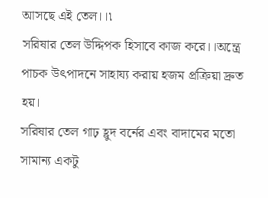আসছে এই তেল।।৷
সরিষার তেল উদ্দিপক হিসাবে কাজ করে।।অন্ত্রে পাচক উৎপাদনে সাহায্য করায় হজম প্রক্রিয়া দ্রুত হয়।
সরিষার তেল গাঢ় হ্লুদ বর্নের এবং বাদামের মতো সামান্য একটু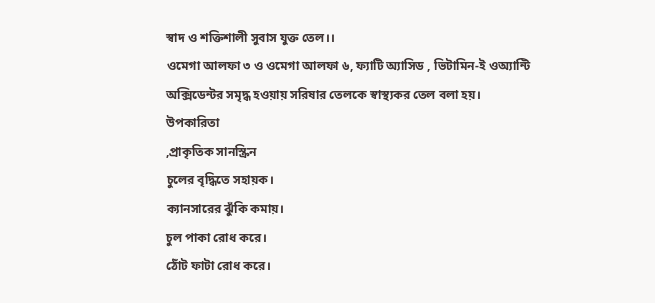স্বাদ ও শক্তিশালী সুবাস যুক্ত তেল।।
ওমেগা আলফা ৩ ও ওমেগা আলফা ৬, ফ্যাটি অ্যাসিড , ভিটামিন-ই ওঅ্যান্টি অক্সিডেন্টর সমৃদ্ধ হওয়ায় সরিষার তেলকে স্বাস্থ্যকর তেল বলা হয়।
উপকারিতা
,প্রাকৃতিক সানস্ক্রিন
চুলের বৃদ্ধিতে সহায়ক।
ক্যানসারের ঝুঁকি কমায়।
চুল পাকা রোধ করে।
ঠোঁট ফাটা রোধ করে।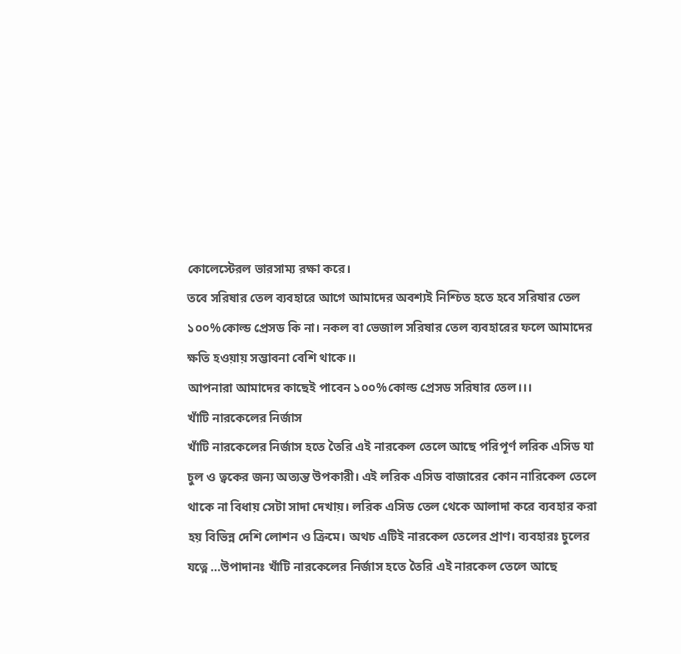কোলেস্টেরল ভারসাম্য রক্ষা করে।
তবে সরিষার তেল ব্যবহারে আগে আমাদের অবশ্যই নিশ্চিত হতে হবে সরিষার তেল ১০০%কোল্ড প্রেসড কি না। নকল বা ভেজাল সরিষার তেল ব্যবহারের ফলে আমাদের ক্ষতি হওয়ায় সম্ভাবনা বেশি থাকে।।
আপনারা আমাদের কাছেই পাবেন ১০০%কোল্ড প্রেসড সরিষার তেল।।।
খাঁটি নারকেলের নির্জাস
খাঁটি নারকেলের নির্জাস হতে তৈরি এই নারকেল তেলে আছে পরিপূর্ণ লরিক এসিড যা চুল ও ত্বকের জন্য অত্যন্ত উপকারী। এই লরিক এসিড বাজারের কোন নারিকেল তেলে থাকে না বিধায় সেটা সাদা দেখায়। লরিক এসিড তেল থেকে আলাদা করে ব্যবহার করা হয় বিভিন্ন দেশি লোশন ও ক্রিমে। অথচ এটিই নারকেল তেলের প্রাণ। ব্যবহারঃ চুলের যত্নে …উপাদানঃ খাঁটি নারকেলের নির্জাস হতে তৈরি এই নারকেল তেলে আছে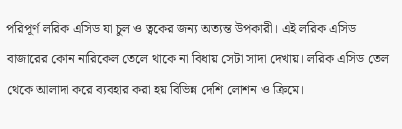পরিপূর্ণ লরিক এসিড যা চুল ও ত্বকের জন্য অত্যন্ত উপকারী। এই লরিক এসিড বাজারের কোন নারিকেল তেলে থাকে না বিধায় সেটা সাদা দেখায়। লরিক এসিড তেল থেকে আলাদা করে ব্যবহার করা হয় বিভিন্ন দেশি লোশন ও ক্রিমে।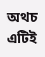অথচ এটিই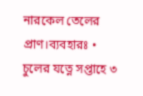নারকেল তেলের প্রাণ।ব্যবহারঃ • চুলের যত্নে সপ্তাহে ৩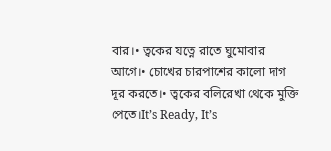বার।• ত্বকের যত্নে রাতে ঘুমোবার আগে।• চোখের চারপাশের কালো দাগ দূর করতে।• ত্বকের বলিরেখা থেকে মুক্তি পেতে।It’s Ready, It’s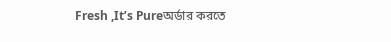Fresh ,It’s Pureঅর্ডার করতে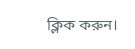ক্লিক করুন।